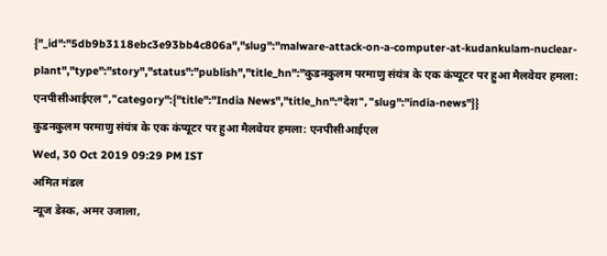{"_id":"5db9b3118ebc3e93bb4c806a","slug":"malware-attack-on-a-computer-at-kudankulam-nuclear-plant","type":"story","status":"publish","title_hn":"कुडनकुलम परमाणु संयंत्र के एक कंप्यूटर पर हुआ मैलवेयर हमला: एनपीसीआईएल","category":{"title":"India News","title_hn":"देश","slug":"india-news"}}
कुडनकुलम परमाणु संयंत्र के एक कंप्यूटर पर हुआ मैलवेयर हमला: एनपीसीआईएल
Wed, 30 Oct 2019 09:29 PM IST
अमित मंडल
न्यूज डेस्क, अमर उजाला,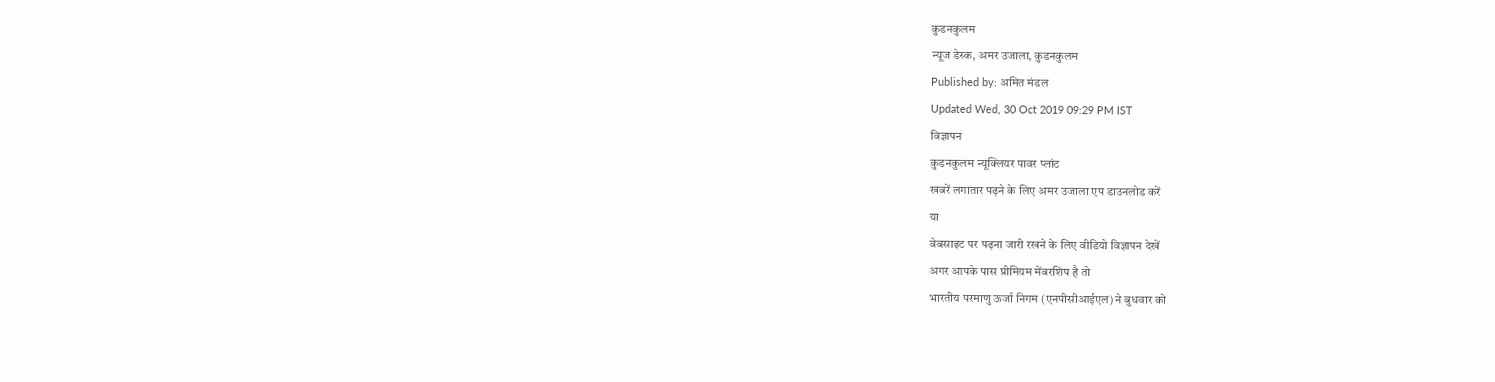कुडनकुलम
न्यूज डेस्क, अमर उजाला, कुडनकुलम
Published by: अमित मंडल
Updated Wed, 30 Oct 2019 09:29 PM IST
विज्ञापन
कुडनकुलम न्यूक्लियर पावर प्लांट
खबरें लगातार पढ़ने के लिए अमर उजाला एप डाउनलोड करें
या
वेबसाइट पर पढ़ना जारी रखने के लिए वीडियो विज्ञापन देखें
अगर आपके पास प्रीमियम मेंबरशिप है तो
भारतीय परमाणु ऊर्जा निगम (एनपीसीआईएल) ने बुधवार को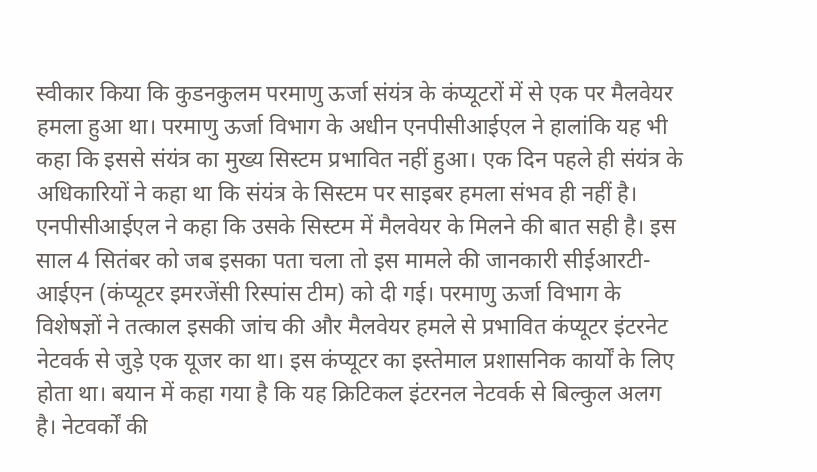स्वीकार किया कि कुडनकुलम परमाणु ऊर्जा संयंत्र के कंप्यूटरों में से एक पर मैलवेयर हमला हुआ था। परमाणु ऊर्जा विभाग के अधीन एनपीसीआईएल ने हालांकि यह भी कहा कि इससे संयंत्र का मुख्य सिस्टम प्रभावित नहीं हुआ। एक दिन पहले ही संयंत्र के अधिकारियों ने कहा था कि संयंत्र के सिस्टम पर साइबर हमला संभव ही नहीं है।
एनपीसीआईएल ने कहा कि उसके सिस्टम में मैलवेयर के मिलने की बात सही है। इस साल 4 सितंबर को जब इसका पता चला तो इस मामले की जानकारी सीईआरटी-आईएन (कंप्यूटर इमरजेंसी रिस्पांस टीम) को दी गई। परमाणु ऊर्जा विभाग के विशेषज्ञों ने तत्काल इसकी जांच की और मैलवेयर हमले से प्रभावित कंप्यूटर इंटरनेट नेटवर्क से जुड़े एक यूजर का था। इस कंप्यूटर का इस्तेमाल प्रशासनिक कार्यों के लिए होता था। बयान में कहा गया है कि यह क्रिटिकल इंटरनल नेटवर्क से बिल्कुल अलग है। नेटवर्कों की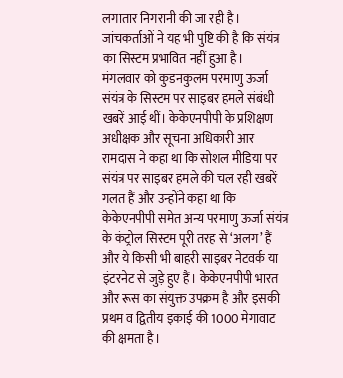लगातार निगरानी की जा रही है। जांचकर्ताओं ने यह भी पुष्टि की है कि संयंत्र का सिस्टम प्रभावित नहीं हुआ है।
मंगलवार को कुडनकुलम परमाणु ऊर्जा संयंत्र के सिस्टम पर साइबर हमले संबंधी खबरें आई थीं। केकेएनपीपी के प्रशिक्षण अधीक्षक और सूचना अधिकारी आर रामदास ने कहा था कि सोशल मीडिया पर संयंत्र पर साइबर हमले की चल रही खबरें गलत हैं और उन्होंने कहा था कि केकेएनपीपी समेत अन्य परमाणु ऊर्जा संयंत्र के कंट्रोल सिस्टम पूरी तरह से ‘अलग’ हैं और ये किसी भी बाहरी साइबर नेटवर्क या इंटरनेट से जुड़े हुए हैं। केकेएनपीपी भारत और रूस का संयुक्त उपक्रम है और इसकी प्रथम व द्वितीय इकाई की 1000 मेगावाट की क्षमता है।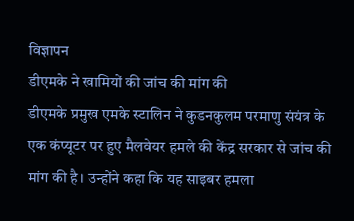विज्ञापन
डीएमके ने खामियों की जांच की मांग की
डीएमके प्रमुख एमके स्टालिन ने कुडनकुलम परमाणु संयंत्र के एक कंप्यूटर पर हुए मैलवेयर हमले की केंद्र सरकार से जांच की मांग की है। उन्होंने कहा कि यह साइबर हमला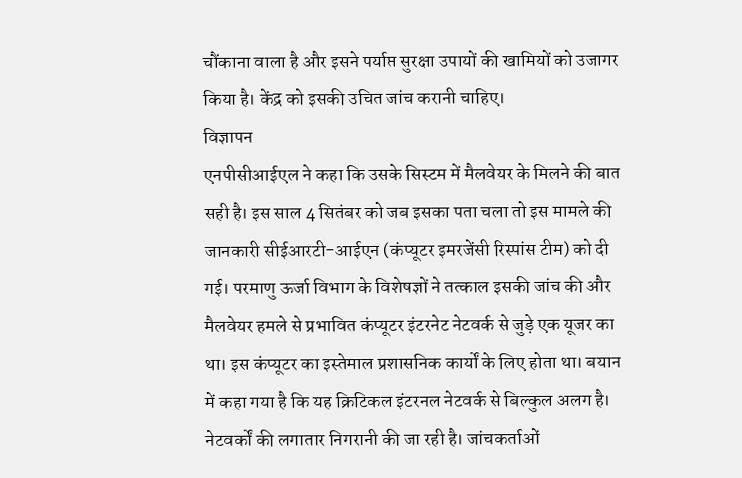चौंकाना वाला है और इसने पर्याप्त सुरक्षा उपायों की खामियों को उजागर किया है। केंद्र को इसकी उचित जांच करानी चाहिए।
विज्ञापन
एनपीसीआईएल ने कहा कि उसके सिस्टम में मैलवेयर के मिलने की बात सही है। इस साल 4 सितंबर को जब इसका पता चला तो इस मामले की जानकारी सीईआरटी-आईएन (कंप्यूटर इमरजेंसी रिस्पांस टीम) को दी गई। परमाणु ऊर्जा विभाग के विशेषज्ञों ने तत्काल इसकी जांच की और मैलवेयर हमले से प्रभावित कंप्यूटर इंटरनेट नेटवर्क से जुड़े एक यूजर का था। इस कंप्यूटर का इस्तेमाल प्रशासनिक कार्यों के लिए होता था। बयान में कहा गया है कि यह क्रिटिकल इंटरनल नेटवर्क से बिल्कुल अलग है। नेटवर्कों की लगातार निगरानी की जा रही है। जांचकर्ताओं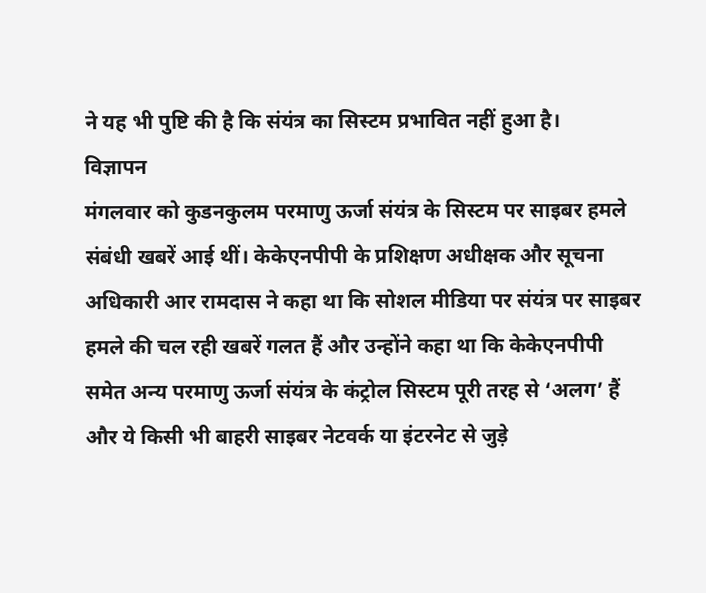ने यह भी पुष्टि की है कि संयंत्र का सिस्टम प्रभावित नहीं हुआ है।
विज्ञापन
मंगलवार को कुडनकुलम परमाणु ऊर्जा संयंत्र के सिस्टम पर साइबर हमले संबंधी खबरें आई थीं। केकेएनपीपी के प्रशिक्षण अधीक्षक और सूचना अधिकारी आर रामदास ने कहा था कि सोशल मीडिया पर संयंत्र पर साइबर हमले की चल रही खबरें गलत हैं और उन्होंने कहा था कि केकेएनपीपी समेत अन्य परमाणु ऊर्जा संयंत्र के कंट्रोल सिस्टम पूरी तरह से ‘अलग’ हैं और ये किसी भी बाहरी साइबर नेटवर्क या इंटरनेट से जुड़े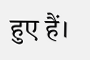हुए हैं।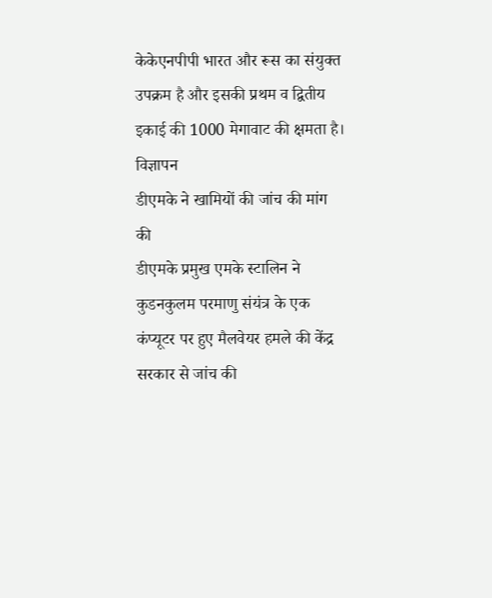केकेएनपीपी भारत और रूस का संयुक्त उपक्रम है और इसकी प्रथम व द्वितीय इकाई की 1000 मेगावाट की क्षमता है।
विज्ञापन
डीएमके ने खामियों की जांच की मांग की
डीएमके प्रमुख एमके स्टालिन ने कुडनकुलम परमाणु संयंत्र के एक कंप्यूटर पर हुए मैलवेयर हमले की केंद्र सरकार से जांच की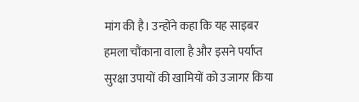मांग की है। उन्होंने कहा कि यह साइबर हमला चौंकाना वाला है और इसने पर्याप्त सुरक्षा उपायों की खामियों को उजागर किया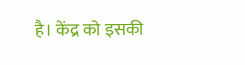है। केंद्र को इसकी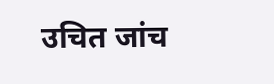उचित जांच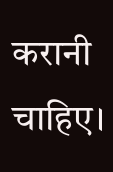करानी चाहिए।